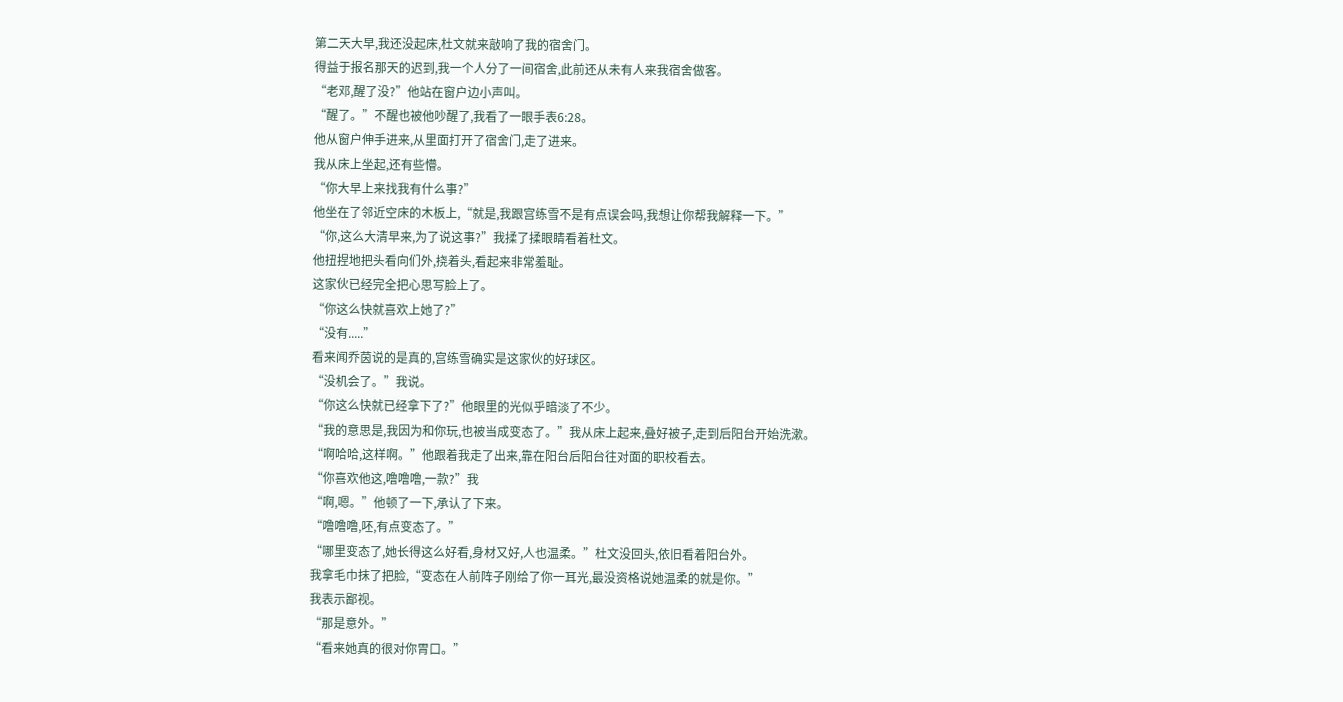第二天大早,我还没起床,杜文就来敲响了我的宿舍门。
得益于报名那天的迟到,我一个人分了一间宿舍,此前还从未有人来我宿舍做客。
“老邓,醒了没?”他站在窗户边小声叫。
“醒了。”不醒也被他吵醒了,我看了一眼手表6:28。
他从窗户伸手进来,从里面打开了宿舍门,走了进来。
我从床上坐起,还有些懵。
“你大早上来找我有什么事?”
他坐在了邻近空床的木板上,“就是,我跟宫练雪不是有点误会吗,我想让你帮我解释一下。”
“你,这么大清早来,为了说这事?”我揉了揉眼睛看着杜文。
他扭捏地把头看向们外,挠着头,看起来非常羞耻。
这家伙已经完全把心思写脸上了。
“你这么快就喜欢上她了?”
“没有.....”
看来闻乔茵说的是真的,宫练雪确实是这家伙的好球区。
“没机会了。”我说。
“你这么快就已经拿下了?”他眼里的光似乎暗淡了不少。
“我的意思是,我因为和你玩,也被当成变态了。”我从床上起来,叠好被子,走到后阳台开始洗漱。
“啊哈哈,这样啊。”他跟着我走了出来,靠在阳台后阳台往对面的职校看去。
“你喜欢他这,噜噜噜,一款?”我
“啊,嗯。”他顿了一下,承认了下来。
“噜噜噜,呸,有点变态了。”
“哪里变态了,她长得这么好看,身材又好,人也温柔。”杜文没回头,依旧看着阳台外。
我拿毛巾抹了把脸,“变态在人前阵子刚给了你一耳光,最没资格说她温柔的就是你。”
我表示鄙视。
“那是意外。”
“看来她真的很对你胃口。”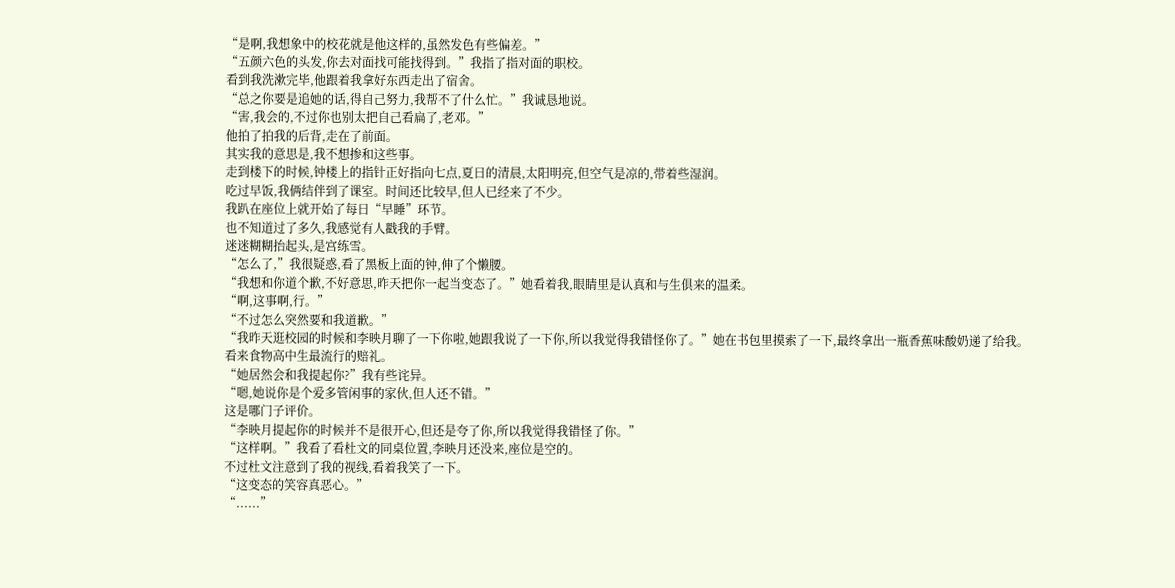“是啊,我想象中的校花就是他这样的,虽然发色有些偏差。”
“五颜六色的头发,你去对面找可能找得到。”我指了指对面的职校。
看到我洗漱完毕,他跟着我拿好东西走出了宿舍。
“总之你要是追她的话,得自己努力,我帮不了什么忙。”我诚恳地说。
“害,我会的,不过你也别太把自己看扁了,老邓。”
他拍了拍我的后背,走在了前面。
其实我的意思是,我不想掺和这些事。
走到楼下的时候,钟楼上的指针正好指向七点,夏日的清晨,太阳明亮,但空气是凉的,带着些湿润。
吃过早饭,我俩结伴到了课室。时间还比较早,但人已经来了不少。
我趴在座位上就开始了每日“早睡”环节。
也不知道过了多久,我感觉有人戳我的手臂。
迷迷糊糊抬起头,是宫练雪。
“怎么了,”我很疑惑,看了黑板上面的钟,伸了个懒腰。
“我想和你道个歉,不好意思,昨天把你一起当变态了。”她看着我,眼睛里是认真和与生俱来的温柔。
“啊,这事啊,行。”
“不过怎么突然要和我道歉。”
“我昨天逛校园的时候和李映月聊了一下你啦,她跟我说了一下你,所以我觉得我错怪你了。”她在书包里摸索了一下,最终拿出一瓶香蕉味酸奶递了给我。
看来食物高中生最流行的赔礼。
“她居然会和我提起你?”我有些诧异。
“嗯,她说你是个爱多管闲事的家伙,但人还不错。”
这是哪门子评价。
“李映月提起你的时候并不是很开心,但还是夸了你,所以我觉得我错怪了你。”
“这样啊。”我看了看杜文的同桌位置,李映月还没来,座位是空的。
不过杜文注意到了我的视线,看着我笑了一下。
“这变态的笑容真恶心。”
“......”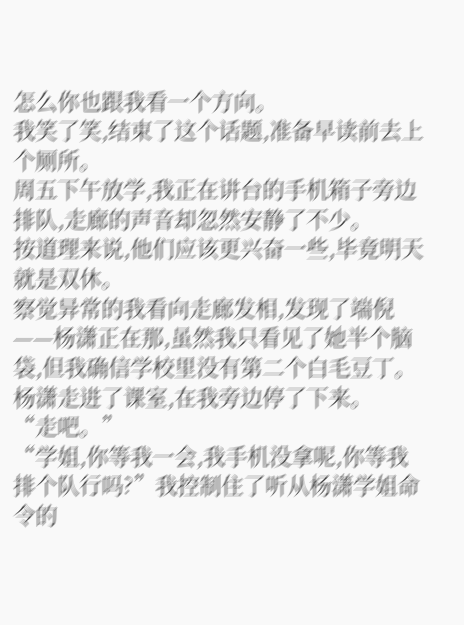怎么你也跟我看一个方向。
我笑了笑,结束了这个话题,准备早读前去上个厕所。
周五下午放学,我正在讲台的手机箱子旁边排队,走廊的声音却忽然安静了不少。
按道理来说,他们应该更兴奋一些,毕竟明天就是双休。
察觉异常的我看向走廊发相,发现了端倪——杨潇正在那,虽然我只看见了她半个脑袋,但我确信学校里没有第二个白毛豆丁。
杨潇走进了课室,在我旁边停了下来。
“走吧。”
“学姐,你等我一会,我手机没拿呢,你等我排个队行吗?”我控制住了听从杨潇学姐命令的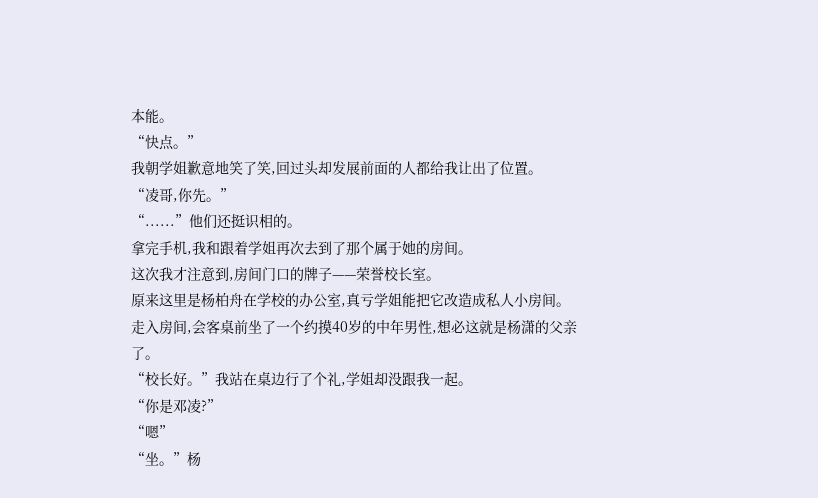本能。
“快点。”
我朝学姐歉意地笑了笑,回过头却发展前面的人都给我让出了位置。
“凌哥,你先。”
“......”他们还挺识相的。
拿完手机,我和跟着学姐再次去到了那个属于她的房间。
这次我才注意到,房间门口的牌子——荣誉校长室。
原来这里是杨柏舟在学校的办公室,真亏学姐能把它改造成私人小房间。
走入房间,会客桌前坐了一个约摸40岁的中年男性,想必这就是杨潇的父亲了。
“校长好。”我站在桌边行了个礼,学姐却没跟我一起。
“你是邓凌?”
“嗯”
“坐。”杨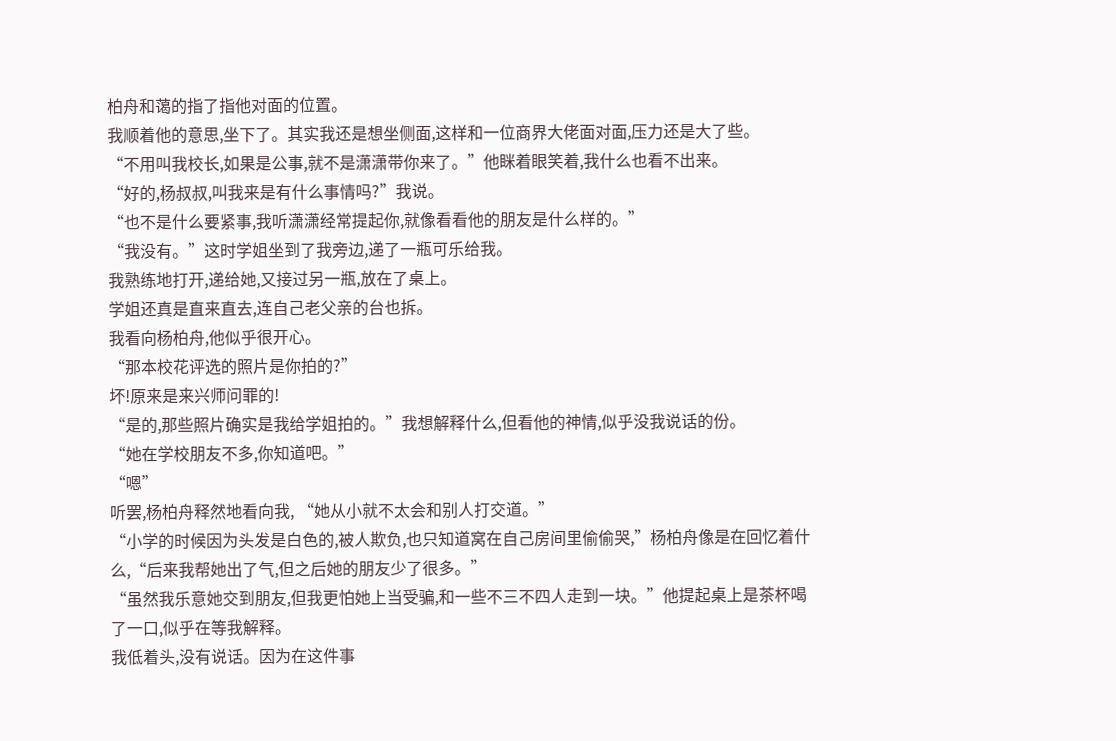柏舟和蔼的指了指他对面的位置。
我顺着他的意思,坐下了。其实我还是想坐侧面,这样和一位商界大佬面对面,压力还是大了些。
“不用叫我校长,如果是公事,就不是潇潇带你来了。”他眯着眼笑着,我什么也看不出来。
“好的,杨叔叔,叫我来是有什么事情吗?”我说。
“也不是什么要紧事,我听潇潇经常提起你,就像看看他的朋友是什么样的。”
“我没有。”这时学姐坐到了我旁边,递了一瓶可乐给我。
我熟练地打开,递给她,又接过另一瓶,放在了桌上。
学姐还真是直来直去,连自己老父亲的台也拆。
我看向杨柏舟,他似乎很开心。
“那本校花评选的照片是你拍的?”
坏!原来是来兴师问罪的!
“是的,那些照片确实是我给学姐拍的。”我想解释什么,但看他的神情,似乎没我说话的份。
“她在学校朋友不多,你知道吧。”
“嗯”
听罢,杨柏舟释然地看向我, “她从小就不太会和别人打交道。”
“小学的时候因为头发是白色的,被人欺负,也只知道窝在自己房间里偷偷哭,”杨柏舟像是在回忆着什么,“后来我帮她出了气,但之后她的朋友少了很多。”
“虽然我乐意她交到朋友,但我更怕她上当受骗,和一些不三不四人走到一块。”他提起桌上是茶杯喝了一口,似乎在等我解释。
我低着头,没有说话。因为在这件事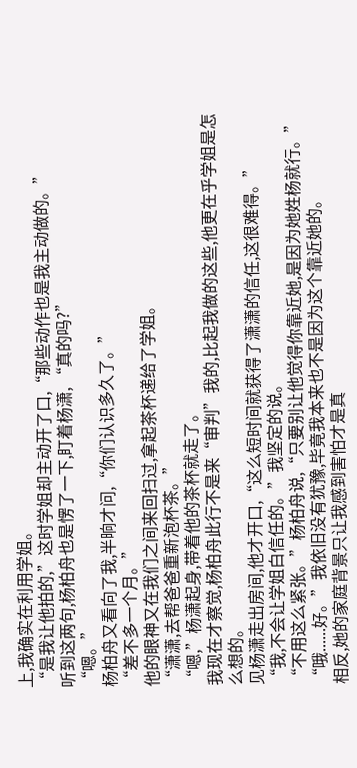上,我确实在利用学姐。
“是我让他拍的,”这时学姐却主动开了口,“那些动作也是我主动做的。”
听到这两句,杨柏舟也是愣了一下,盯着杨潇, “真的吗?”
“嗯。”
杨柏舟又看向了我,半晌才问,“你们认识多久了。”
“差不多一个月。”
他的眼神又在我们之间来回扫过,拿起茶杯递给了学姐。
“潇潇,去帮爸爸重新泡杯茶。”
“嗯,”杨潇起身,带着他的茶杯就走了。
我现在才察觉,杨柏舟此行不是来“审判”我的,比起我做的这些,他更在乎学姐是怎么想的。
见杨潇走出房间,他才开口,“这么短时间就获得了潇潇的信任,这很难得。”
“我,不会让学姐白信任的。”我坚定的说。
“不用这么紧张。”杨柏舟说,“只要别让他觉得你靠近她,是因为她姓杨就行。”
“哦......好。”我依旧没有犹豫,毕竟我本来也不是因为这个靠近她的。
相反,她的家庭背景只让我感到害怕才是真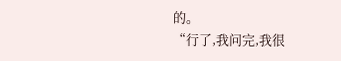的。
“行了,我问完,我很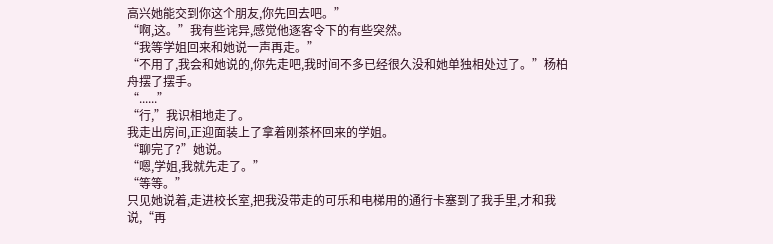高兴她能交到你这个朋友,你先回去吧。”
“啊,这。”我有些诧异,感觉他逐客令下的有些突然。
“我等学姐回来和她说一声再走。”
“不用了,我会和她说的,你先走吧,我时间不多已经很久没和她单独相处过了。”杨柏舟摆了摆手。
“......”
“行,”我识相地走了。
我走出房间,正迎面装上了拿着刚茶杯回来的学姐。
“聊完了?”她说。
“嗯,学姐,我就先走了。”
“等等。”
只见她说着,走进校长室,把我没带走的可乐和电梯用的通行卡塞到了我手里,才和我说,“再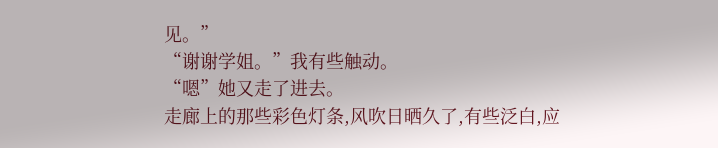见。”
“谢谢学姐。”我有些触动。
“嗯”她又走了进去。
走廊上的那些彩色灯条,风吹日晒久了,有些泛白,应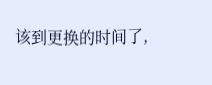该到更换的时间了,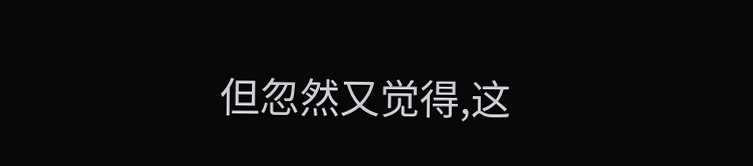但忽然又觉得,这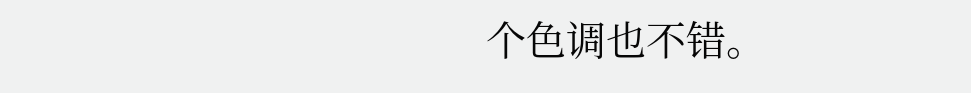个色调也不错。